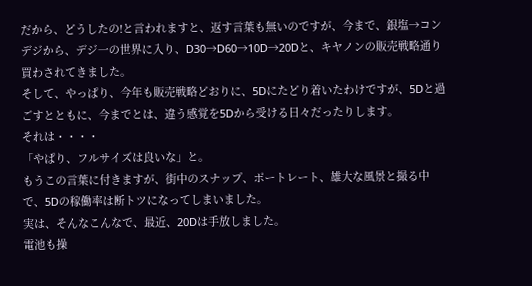だから、どうしたの!と言われますと、返す言葉も無いのですが、今まで、銀塩→コンデジから、デジ一の世界に入り、D30→D60→10D→20Dと、キヤノンの販売戦略通り買わされてきました。
そして、やっぱり、今年も販売戦略どおりに、5Dにたどり着いたわけですが、5Dと過ごすとともに、今までとは、違う感覚を5Dから受ける日々だったりします。
それは・・・・
「やぱり、フルサイズは良いな」と。
もうこの言葉に付きますが、街中のスナップ、ポートレート、雄大な風景と撮る中で、5Dの稼働率は断トツになってしまいました。
実は、そんなこんなで、最近、20Dは手放しました。
電池も操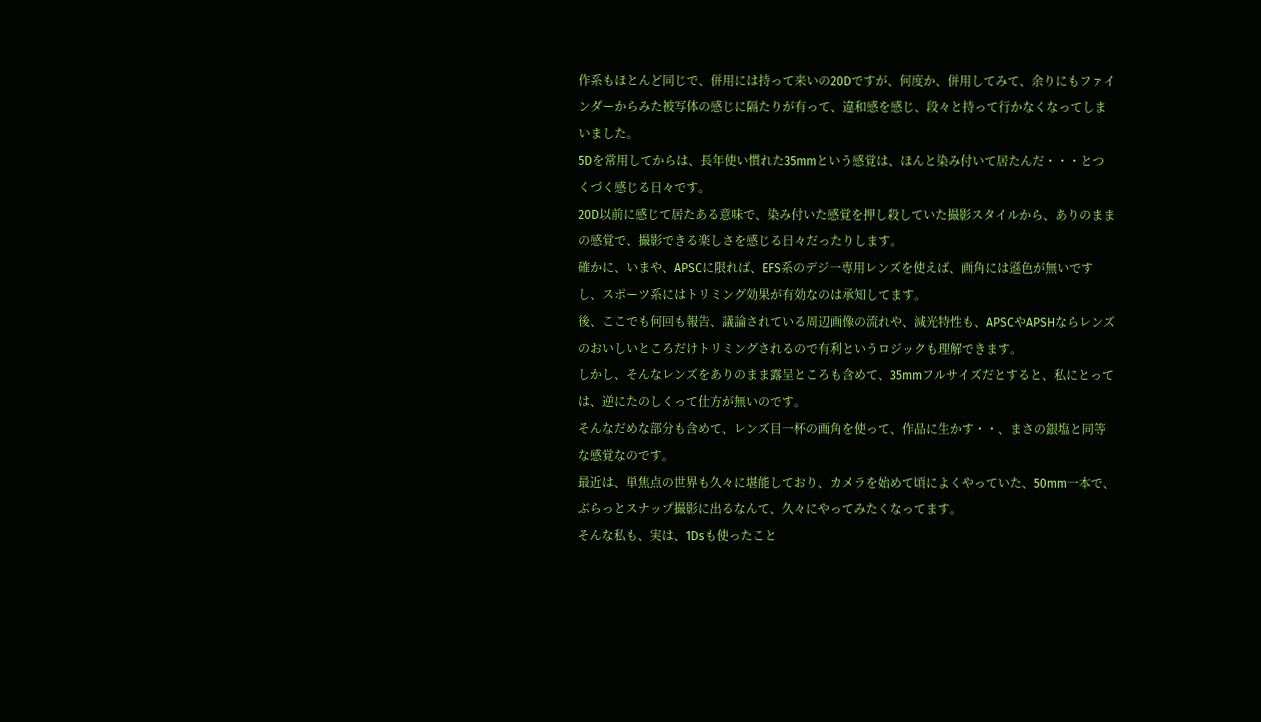作系もほとんど同じで、併用には持って来いの20Dですが、何度か、併用してみて、余りにもファインダーからみた被写体の感じに隔たりが有って、違和感を感じ、段々と持って行かなくなってしまいました。
5Dを常用してからは、長年使い慣れた35mmという感覚は、ほんと染み付いて居たんだ・・・とつくづく感じる日々です。
20D以前に感じて居たある意味で、染み付いた感覚を押し殺していた撮影スタイルから、ありのままの感覚で、撮影できる楽しさを感じる日々だったりします。
確かに、いまや、APSCに限れば、EFS系のデジ一専用レンズを使えば、画角には遜色が無いですし、スポーツ系にはトリミング効果が有効なのは承知してます。
後、ここでも何回も報告、議論されている周辺画像の流れや、減光特性も、APSCやAPSHならレンズのおいしいところだけトリミングされるので有利というロジックも理解できます。
しかし、そんなレンズをありのまま露呈ところも含めて、35mmフルサイズだとすると、私にとっては、逆にたのしくって仕方が無いのです。
そんなだめな部分も含めて、レンズ目一杯の画角を使って、作品に生かす・・、まさの銀塩と同等な感覚なのです。
最近は、単焦点の世界も久々に堪能しており、カメラを始めて頃によくやっていた、50mm一本で、ぶらっとスナップ撮影に出るなんて、久々にやってみたくなってます。
そんな私も、実は、1Dsも使ったこと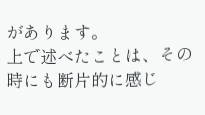があります。
上で述べたことは、その時にも断片的に感じ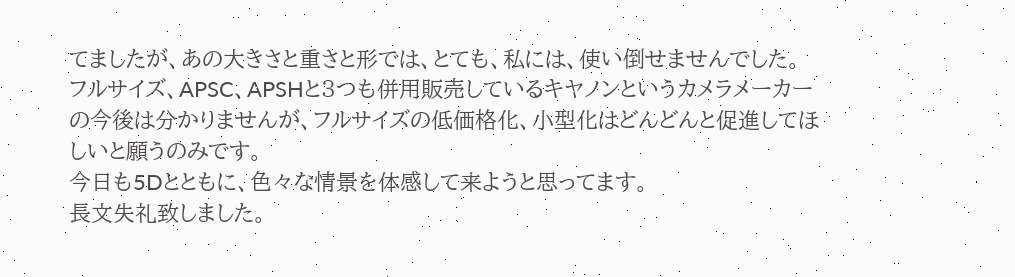てましたが、あの大きさと重さと形では、とても、私には、使い倒せませんでした。
フルサイズ、APSC、APSHと3つも併用販売しているキヤノンというカメラメーカーの今後は分かりませんが、フルサイズの低価格化、小型化はどんどんと促進してほしいと願うのみです。
今日も5Dとともに、色々な情景を体感して来ようと思ってます。
長文失礼致しました。